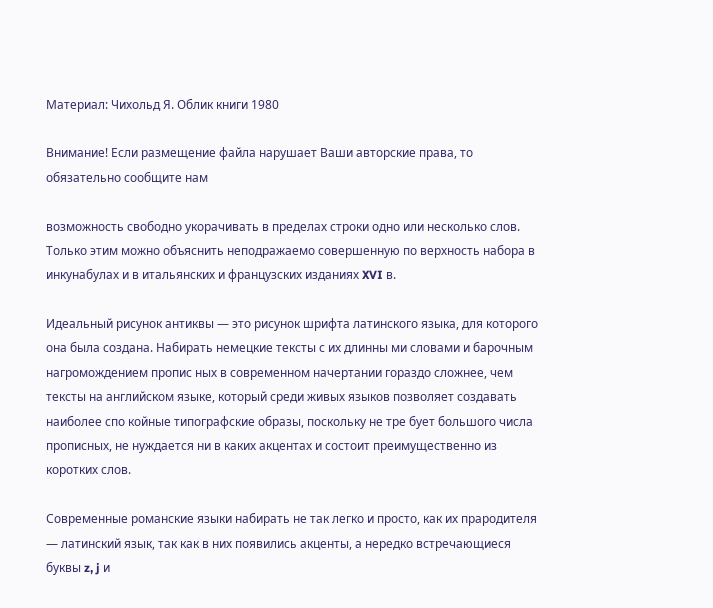Материал: Чихольд Я. Облик книги 1980

Внимание! Если размещение файла нарушает Ваши авторские права, то обязательно сообщите нам

возможность свободно укорачивать в пределах строки одно или несколько слов. Только этим можно объяснить неподражаемо совершенную по верхность набора в инкунабулах и в итальянских и французских изданиях XVI в.

Идеальный рисунок антиквы — это рисунок шрифта латинского языка, для которого она была создана. Набирать немецкие тексты с их длинны ми словами и барочным нагромождением пропис ных в современном начертании гораздо сложнее, чем тексты на английском языке, который среди живых языков позволяет создавать наиболее спо койные типографские образы, поскольку не тре бует большого числа прописных, не нуждается ни в каких акцентах и состоит преимущественно из коротких слов.

Современные романские языки набирать не так легко и просто, как их прародителя — латинский язык, так как в них появились акценты, а нередко встречающиеся буквы z, j и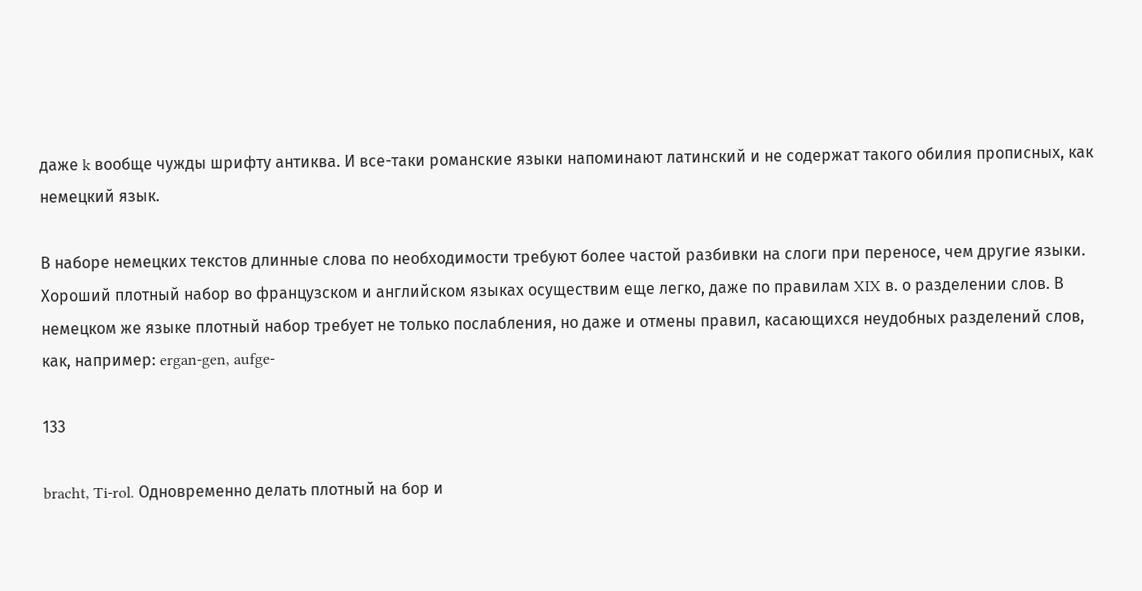даже k вообще чужды шрифту антиква. И все-таки романские языки напоминают латинский и не содержат такого обилия прописных, как немецкий язык.

В наборе немецких текстов длинные слова по необходимости требуют более частой разбивки на слоги при переносе, чем другие языки. Хороший плотный набор во французском и английском языках осуществим еще легко, даже по правилам XIX в. о разделении слов. В немецком же языке плотный набор требует не только послабления, но даже и отмены правил, касающихся неудобных разделений слов, как, например: ergan-gen, aufge-

133

bracht, Ti-rol. Одновременно делать плотный на бор и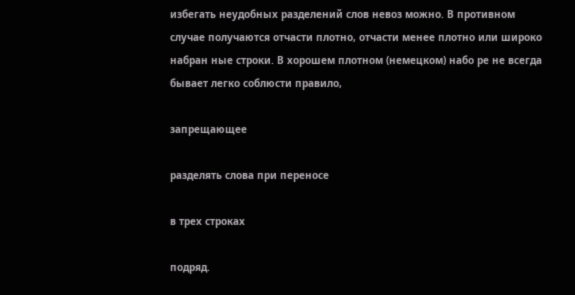избегать неудобных разделений слов невоз можно. В противном случае получаются отчасти плотно, отчасти менее плотно или широко набран ные строки. В хорошем плотном (немецком) набо ре не всегда бывает легко соблюсти правило,

запрещающее

разделять слова при переносе

в трех строках

подряд.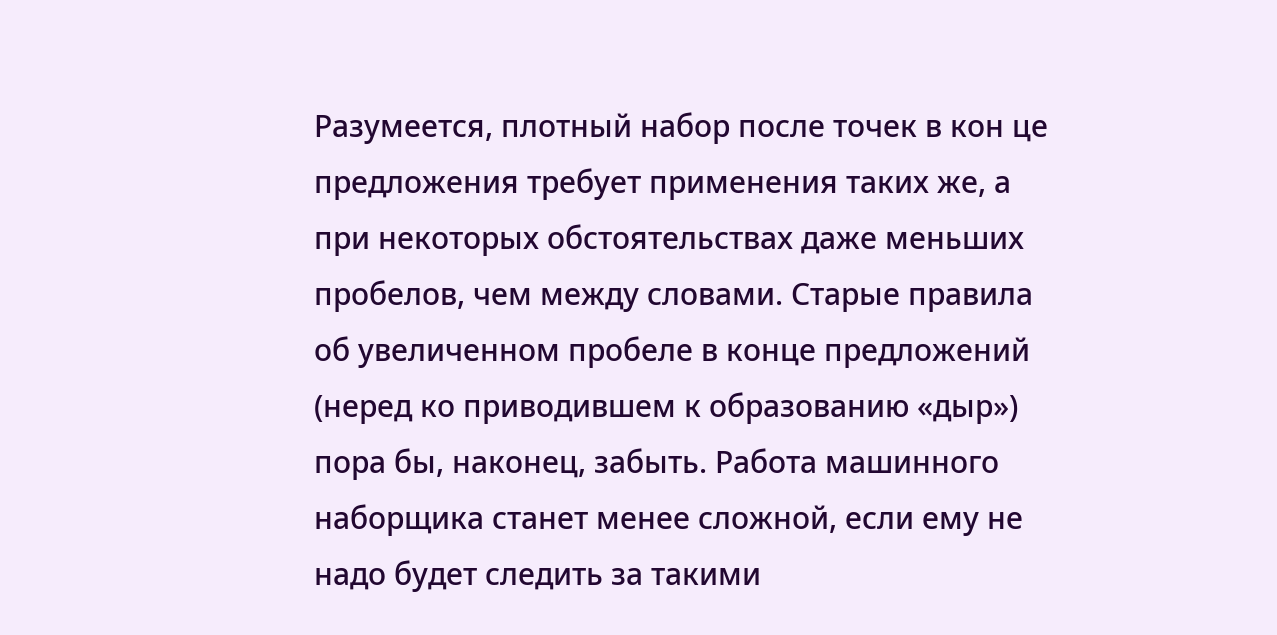Разумеется, плотный набор после точек в кон це предложения требует применения таких же, а при некоторых обстоятельствах даже меньших пробелов, чем между словами. Старые правила об увеличенном пробеле в конце предложений (неред ко приводившем к образованию «дыр») пора бы, наконец, забыть. Работа машинного наборщика станет менее сложной, если ему не надо будет следить за такими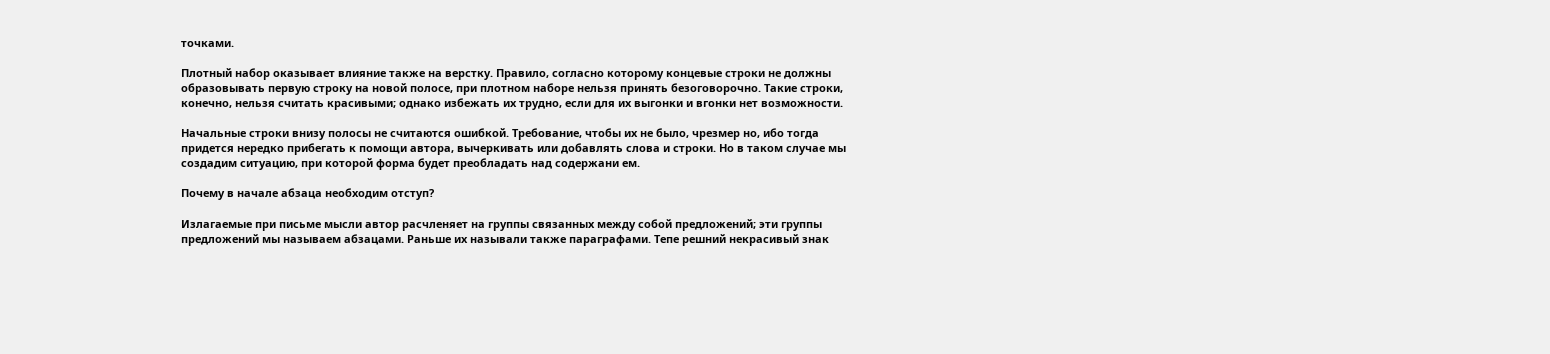точками.

Плотный набор оказывает влияние также на верстку. Правило, согласно которому концевые строки не должны образовывать первую строку на новой полосе, при плотном наборе нельзя принять безоговорочно. Такие строки, конечно, нельзя считать красивыми; однако избежать их трудно, если для их выгонки и вгонки нет возможности.

Начальные строки внизу полосы не считаются ошибкой. Требование, чтобы их не было, чрезмер но, ибо тогда придется нередко прибегать к помощи автора, вычеркивать или добавлять слова и строки. Но в таком случае мы создадим ситуацию, при которой форма будет преобладать над содержани ем.

Почему в начале абзаца необходим отступ?

Излагаемые при письме мысли автор расчленяет на группы связанных между собой предложений; эти группы предложений мы называем абзацами. Раньше их называли также параграфами. Тепе решний некрасивый знак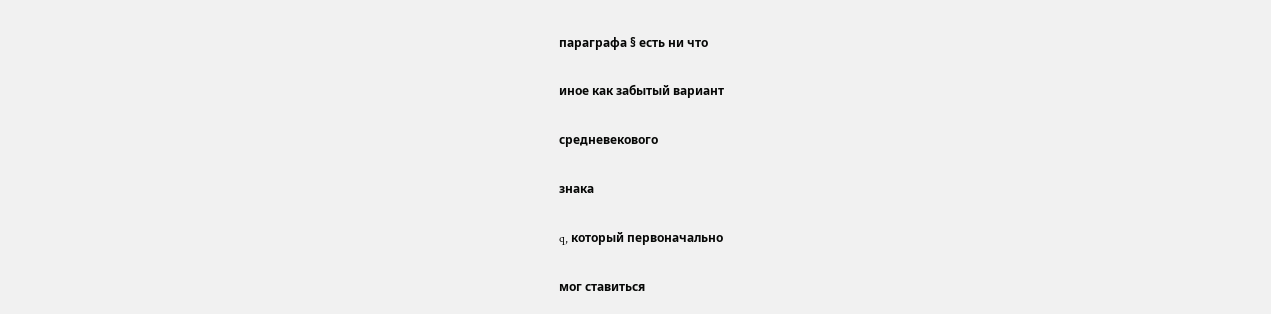параграфа § есть ни что

иное как забытый вариант

средневекового

знака

q, который первоначально

мог ставиться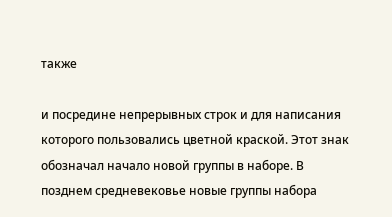также

и посредине непрерывных строк и для написания которого пользовались цветной краской. Этот знак обозначал начало новой группы в наборе. В позднем средневековье новые группы набора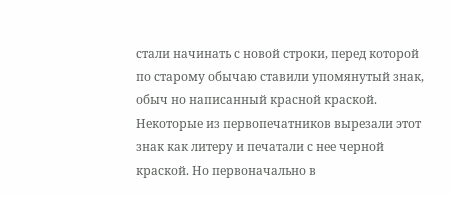стали начинать с новой строки, перед которой по старому обычаю ставили упомянутый знак, обыч но написанный красной краской. Некоторые из первопечатников вырезали этот знак как литеру и печатали с нее черной краской. Но первоначально в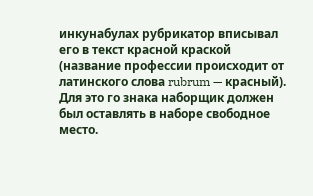инкунабулах рубрикатор вписывал его в текст красной краской (название профессии происходит от латинского слова rubrum — красный). Для это го знака наборщик должен был оставлять в наборе свободное место.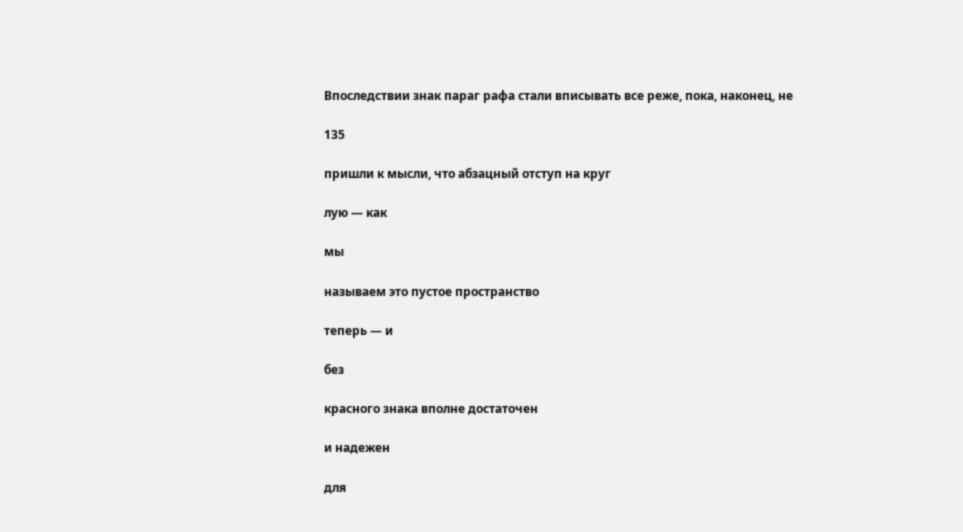Впоследствии знак параг рафа стали вписывать все реже, пока, наконец, не

135

пришли к мысли, что абзацный отступ на круг

лую — как

мы

называем это пустое пространство

теперь — и

без

красного знака вполне достаточен

и надежен

для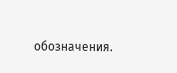обозначения.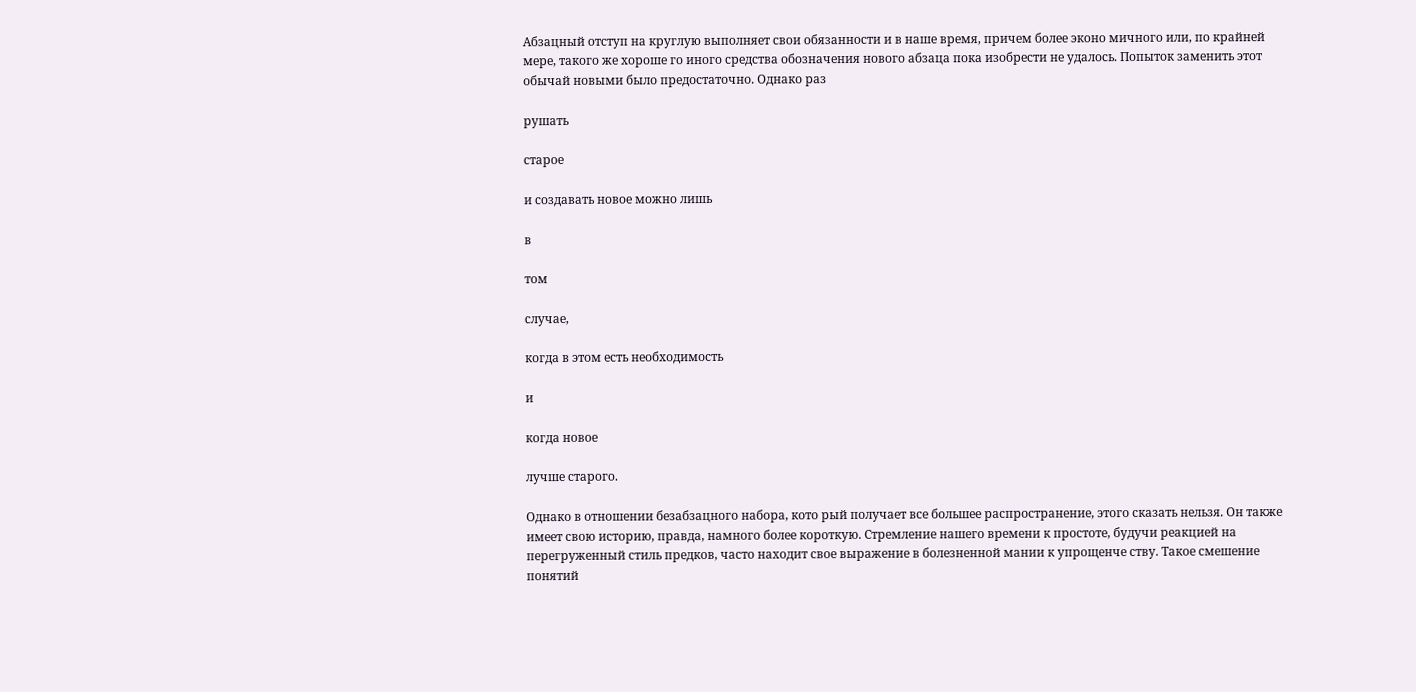Абзацный отступ на круглую выполняет свои обязанности и в наше время, причем более эконо мичного или, по крайней мере, такого же хороше го иного средства обозначения нового абзаца пока изобрести не удалось. Попыток заменить этот обычай новыми было предостаточно. Однако раз

рушать

старое

и создавать новое можно лишь

в

том

случае,

когда в этом есть необходимость

и

когда новое

лучше старого.

Однако в отношении безабзацного набора, кото рый получает все большее распространение, этого сказать нельзя. Он также имеет свою историю, правда, намного более короткую. Стремление нашего времени к простоте, будучи реакцией на перегруженный стиль предков, часто находит свое выражение в болезненной мании к упрощенче ству. Такое смешение понятий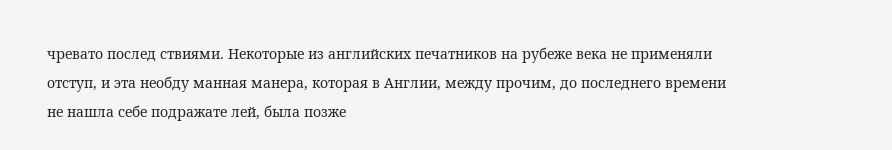чревато послед ствиями. Некоторые из английских печатников на рубеже века не применяли отступ, и эта необду манная манера, которая в Англии, между прочим, до последнего времени не нашла себе подражате лей, была позже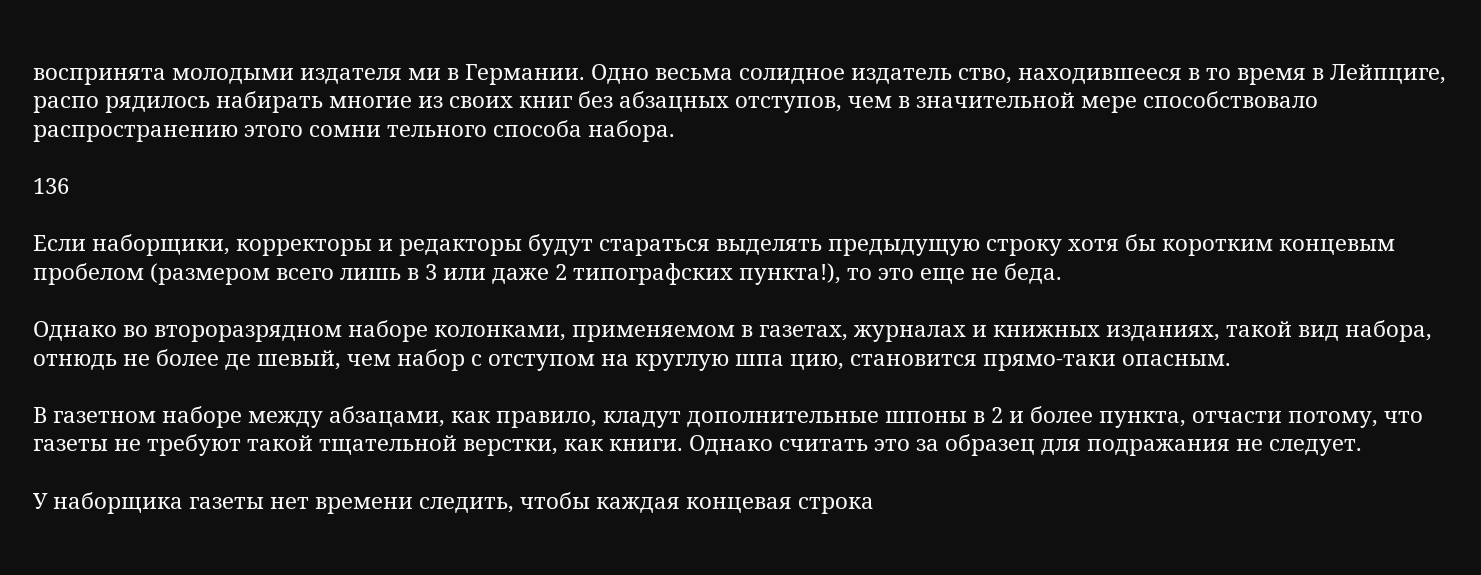воспринята молодыми издателя ми в Германии. Одно весьма солидное издатель ство, находившееся в то время в Лейпциге, распо рядилось набирать многие из своих книг без абзацных отступов, чем в значительной мере способствовало распространению этого сомни тельного способа набора.

136

Если наборщики, корректоры и редакторы будут стараться выделять предыдущую строку хотя бы коротким концевым пробелом (размером всего лишь в 3 или даже 2 типографских пункта!), то это еще не беда.

Однако во второразрядном наборе колонками, применяемом в газетах, журналах и книжных изданиях, такой вид набора, отнюдь не более де шевый, чем набор с отступом на круглую шпа цию, становится прямо-таки опасным.

В газетном наборе между абзацами, как правило, кладут дополнительные шпоны в 2 и более пункта, отчасти потому, что газеты не требуют такой тщательной верстки, как книги. Однако считать это за образец для подражания не следует.

У наборщика газеты нет времени следить, чтобы каждая концевая строка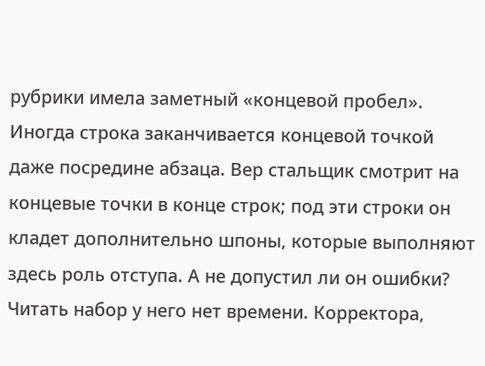рубрики имела заметный «концевой пробел». Иногда строка заканчивается концевой точкой даже посредине абзаца. Вер стальщик смотрит на концевые точки в конце строк; под эти строки он кладет дополнительно шпоны, которые выполняют здесь роль отступа. А не допустил ли он ошибки? Читать набор у него нет времени. Корректора,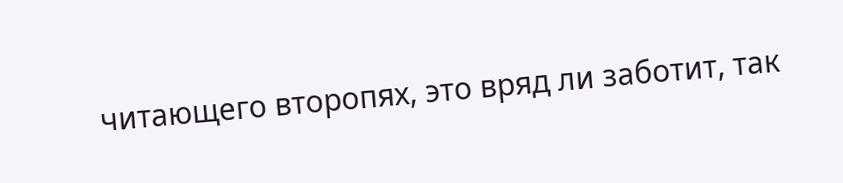читающего второпях, это вряд ли заботит, так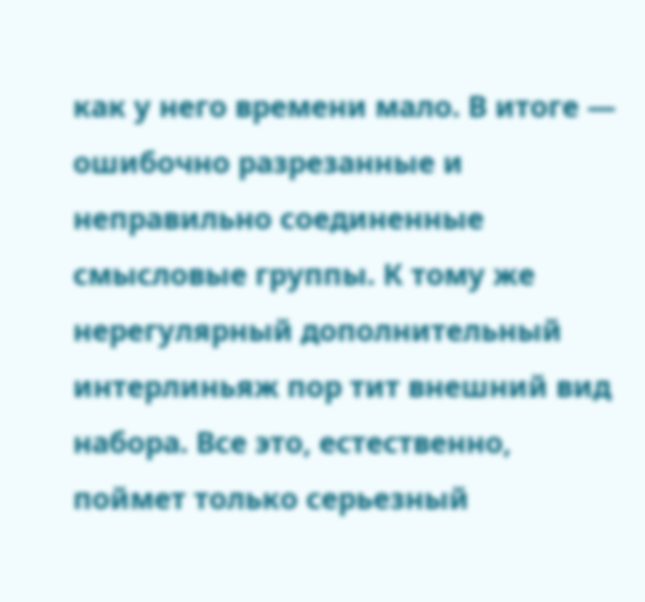как у него времени мало. В итоге — ошибочно разрезанные и неправильно соединенные смысловые группы. К тому же нерегулярный дополнительный интерлиньяж пор тит внешний вид набора. Все это, естественно, поймет только серьезный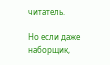читатель.

Но если даже наборщик,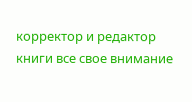корректор и редактор книги все свое внимание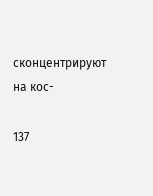сконцентрируют на кос-

137